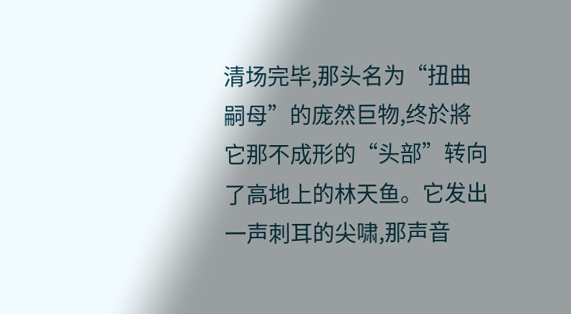清场完毕,那头名为“扭曲嗣母”的庞然巨物,终於將它那不成形的“头部”转向了高地上的林天鱼。它发出一声刺耳的尖啸,那声音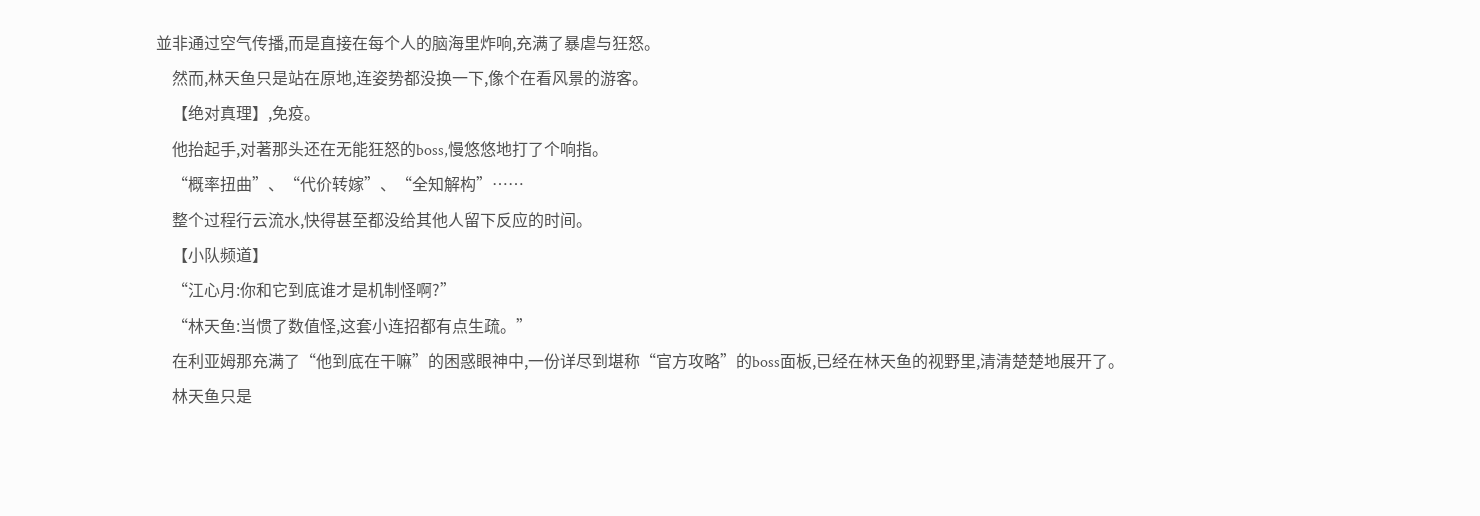並非通过空气传播,而是直接在每个人的脑海里炸响,充满了暴虐与狂怒。
    然而,林天鱼只是站在原地,连姿势都没换一下,像个在看风景的游客。
    【绝对真理】,免疫。
    他抬起手,对著那头还在无能狂怒的boss,慢悠悠地打了个响指。
    “概率扭曲”、“代价转嫁”、“全知解构”……
    整个过程行云流水,快得甚至都没给其他人留下反应的时间。
    【小队频道】
    “江心月:你和它到底谁才是机制怪啊?”
    “林天鱼:当惯了数值怪,这套小连招都有点生疏。”
    在利亚姆那充满了“他到底在干嘛”的困惑眼神中,一份详尽到堪称“官方攻略”的boss面板,已经在林天鱼的视野里,清清楚楚地展开了。
    林天鱼只是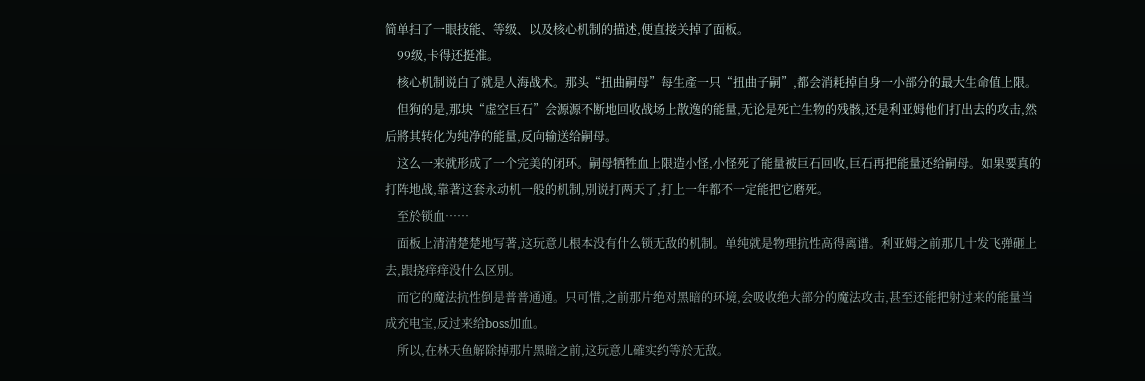简单扫了一眼技能、等级、以及核心机制的描述,便直接关掉了面板。
    99级,卡得还挺准。
    核心机制说白了就是人海战术。那头“扭曲嗣母”每生產一只“扭曲子嗣”,都会消耗掉自身一小部分的最大生命值上限。
    但狗的是,那块“虚空巨石”会源源不断地回收战场上散逸的能量,无论是死亡生物的残骸,还是利亚姆他们打出去的攻击,然后將其转化为纯净的能量,反向输送给嗣母。
    这么一来就形成了一个完美的闭环。嗣母牺牲血上限造小怪,小怪死了能量被巨石回收,巨石再把能量还给嗣母。如果要真的打阵地战,靠著这套永动机一般的机制,別说打两天了,打上一年都不一定能把它磨死。
    至於锁血……
    面板上清清楚楚地写著,这玩意儿根本没有什么锁无敌的机制。单纯就是物理抗性高得离谱。利亚姆之前那几十发飞弹砸上去,跟挠痒痒没什么区別。
    而它的魔法抗性倒是普普通通。只可惜,之前那片绝对黑暗的环境,会吸收绝大部分的魔法攻击,甚至还能把射过来的能量当成充电宝,反过来给boss加血。
    所以,在林天鱼解除掉那片黑暗之前,这玩意儿確实约等於无敌。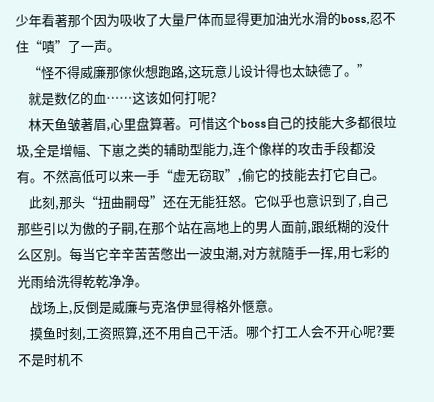少年看著那个因为吸收了大量尸体而显得更加油光水滑的boss,忍不住“嘖”了一声。
    “怪不得威廉那傢伙想跑路,这玩意儿设计得也太缺德了。”
    就是数亿的血……这该如何打呢?
    林天鱼皱著眉,心里盘算著。可惜这个boss自己的技能大多都很垃圾,全是增幅、下崽之类的辅助型能力,连个像样的攻击手段都没有。不然高低可以来一手“虚无窃取”,偷它的技能去打它自己。
    此刻,那头“扭曲嗣母”还在无能狂怒。它似乎也意识到了,自己那些引以为傲的子嗣,在那个站在高地上的男人面前,跟纸糊的没什么区別。每当它辛辛苦苦憋出一波虫潮,对方就隨手一挥,用七彩的光雨给洗得乾乾净净。
    战场上,反倒是威廉与克洛伊显得格外愜意。
    摸鱼时刻,工资照算,还不用自己干活。哪个打工人会不开心呢?要不是时机不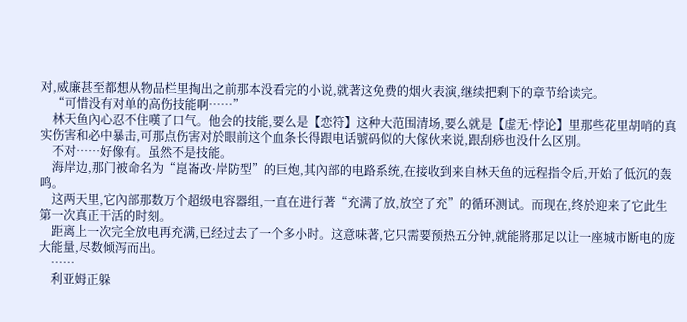对,威廉甚至都想从物品栏里掏出之前那本没看完的小说,就著这免费的烟火表演,继续把剩下的章节给读完。
    “可惜没有对单的高伤技能啊……”
    林天鱼內心忍不住嘆了口气。他会的技能,要么是【恋符】这种大范围清场,要么就是【虚无·悖论】里那些花里胡哨的真实伤害和必中暴击,可那点伤害对於眼前这个血条长得跟电话號码似的大傢伙来说,跟刮痧也没什么区別。
    不对……好像有。虽然不是技能。
    海岸边,那门被命名为“崑崙改·岸防型”的巨炮,其內部的电路系统,在接收到来自林天鱼的远程指令后,开始了低沉的轰鸣。
    这两天里,它內部那数万个超级电容器组,一直在进行著“充满了放,放空了充”的循环测试。而现在,终於迎来了它此生第一次真正干活的时刻。
    距离上一次完全放电再充满,已经过去了一个多小时。这意味著,它只需要预热五分钟,就能將那足以让一座城市断电的庞大能量,尽数倾泻而出。
    ……
    利亚姆正躲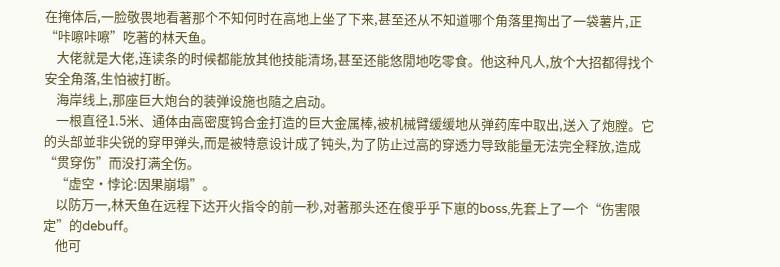在掩体后,一脸敬畏地看著那个不知何时在高地上坐了下来,甚至还从不知道哪个角落里掏出了一袋薯片,正“咔嚓咔嚓”吃著的林天鱼。
    大佬就是大佬,连读条的时候都能放其他技能清场,甚至还能悠閒地吃零食。他这种凡人,放个大招都得找个安全角落,生怕被打断。
    海岸线上,那座巨大炮台的装弹设施也隨之启动。
    一根直径1.5米、通体由高密度钨合金打造的巨大金属棒,被机械臂缓缓地从弹药库中取出,送入了炮膛。它的头部並非尖锐的穿甲弹头,而是被特意设计成了钝头,为了防止过高的穿透力导致能量无法完全释放,造成“贯穿伤”而没打满全伤。
    “虚空·悖论:因果崩塌”。
    以防万一,林天鱼在远程下达开火指令的前一秒,对著那头还在傻乎乎下崽的boss,先套上了一个“伤害限定”的debuff。
    他可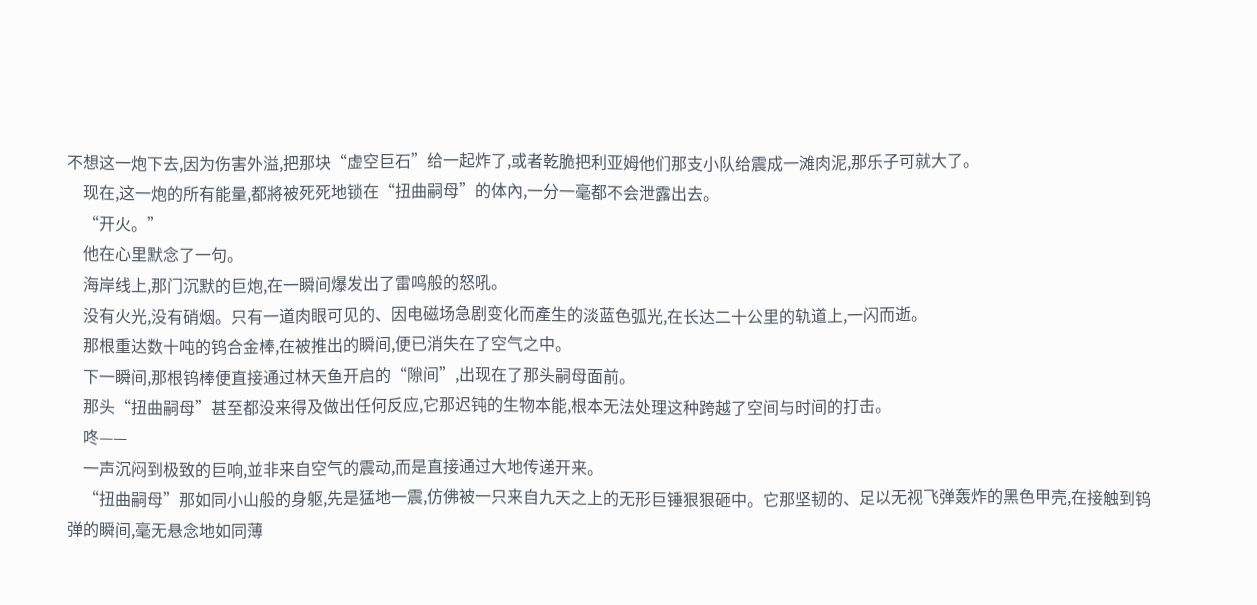不想这一炮下去,因为伤害外溢,把那块“虚空巨石”给一起炸了,或者乾脆把利亚姆他们那支小队给震成一滩肉泥,那乐子可就大了。
    现在,这一炮的所有能量,都將被死死地锁在“扭曲嗣母”的体內,一分一毫都不会泄露出去。
    “开火。”
    他在心里默念了一句。
    海岸线上,那门沉默的巨炮,在一瞬间爆发出了雷鸣般的怒吼。
    没有火光,没有硝烟。只有一道肉眼可见的、因电磁场急剧变化而產生的淡蓝色弧光,在长达二十公里的轨道上,一闪而逝。
    那根重达数十吨的钨合金棒,在被推出的瞬间,便已消失在了空气之中。
    下一瞬间,那根钨棒便直接通过林天鱼开启的“隙间”,出现在了那头嗣母面前。
    那头“扭曲嗣母”甚至都没来得及做出任何反应,它那迟钝的生物本能,根本无法处理这种跨越了空间与时间的打击。
    咚——
    一声沉闷到极致的巨响,並非来自空气的震动,而是直接通过大地传递开来。
    “扭曲嗣母”那如同小山般的身躯,先是猛地一震,仿佛被一只来自九天之上的无形巨锤狠狠砸中。它那坚韧的、足以无视飞弹轰炸的黑色甲壳,在接触到钨弹的瞬间,毫无悬念地如同薄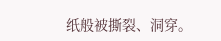纸般被撕裂、洞穿。